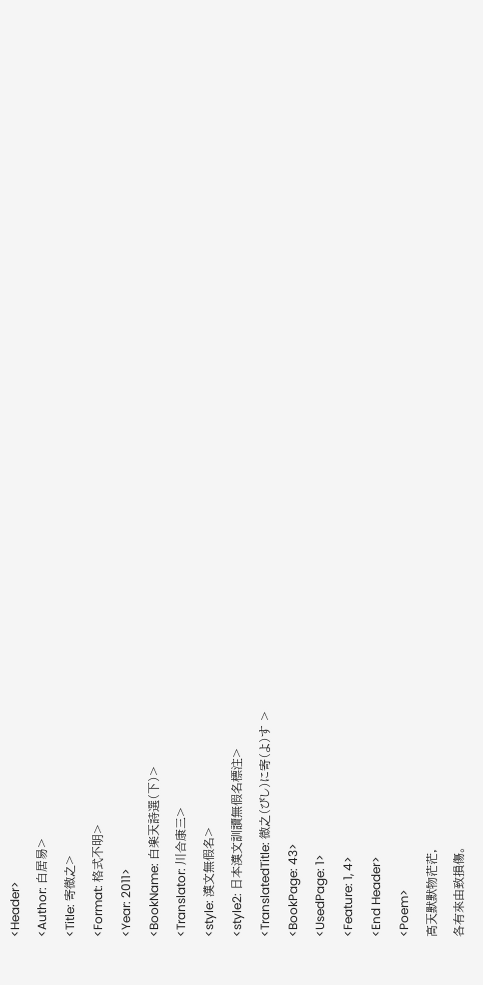<Header>
<Author: 白居易>
<Title: 寄微之>
<Format: 格式不明>
<Year: 2011>
<BookName: 白楽天詩選（下）>
<Translator: 川合康三>
<style: 漢文無假名>
<style2: 日本漢文訓讀無假名標注>
<TranslatedTitle: 微之（びし）に寄（よ）す >
<BookPage: 43>
<UsedPage: 1>
<Feature: 1, 4>
<End Header>
<Poem>
高天默默物茫茫，
各有來由致損傷。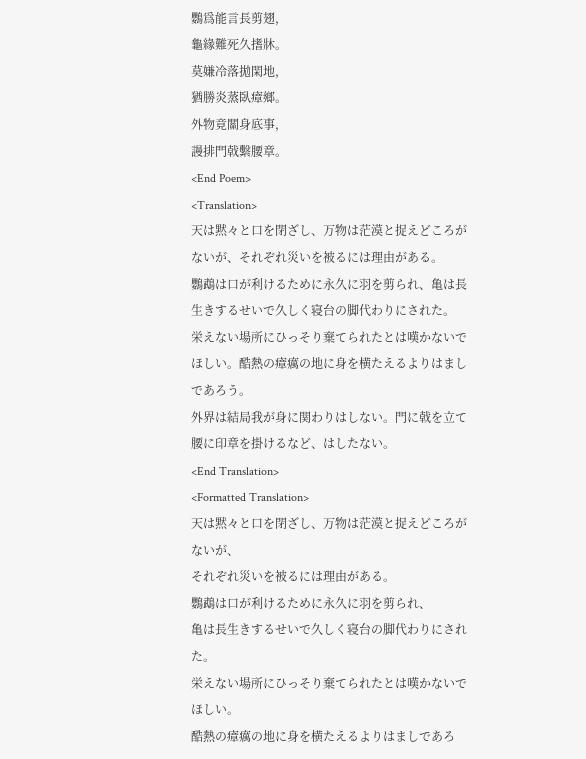鸚爲能言長剪翅，
龜緣難死久搘牀。
莫嫌冷落拋閑地，
猶勝炎蒸臥瘴鄉。
外物竟關身底事，
謾排門戟繫腰章。
<End Poem>
<Translation>
天は黙々と口を閉ざし、万物は茫漠と捉えどころがないが、それぞれ災いを被るには理由がある。
鸚鵡は口が利けるために永久に羽を剪られ、亀は長生きするせいで久しく寝台の脚代わりにされた。
栄えない場所にひっそり棄てられたとは嘆かないでほしい。酷熱の瘴癘の地に身を横たえるよりはましであろう。
外界は結局我が身に関わりはしない。門に戟を立て腰に印章を掛けるなど、はしたない。
<End Translation>
<Formatted Translation>
天は黙々と口を閉ざし、万物は茫漠と捉えどころがないが、
それぞれ災いを被るには理由がある。
鸚鵡は口が利けるために永久に羽を剪られ、
亀は長生きするせいで久しく寝台の脚代わりにされた。
栄えない場所にひっそり棄てられたとは嘆かないでほしい。
酷熱の瘴癘の地に身を横たえるよりはましであろ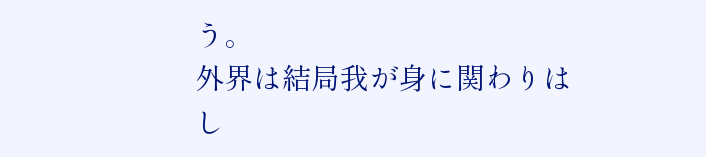う。
外界は結局我が身に関わりはし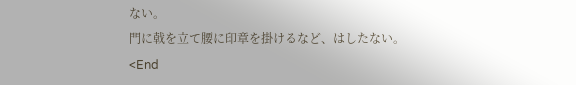ない。
門に戟を立て腰に印章を掛けるなど、はしたない。
<End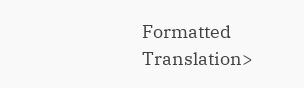Formatted Translation>